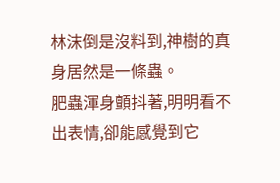林沫倒是沒料到,神樹的真身居然是一條蟲。
肥蟲渾身顫抖著,明明看不出表情,卻能感覺到它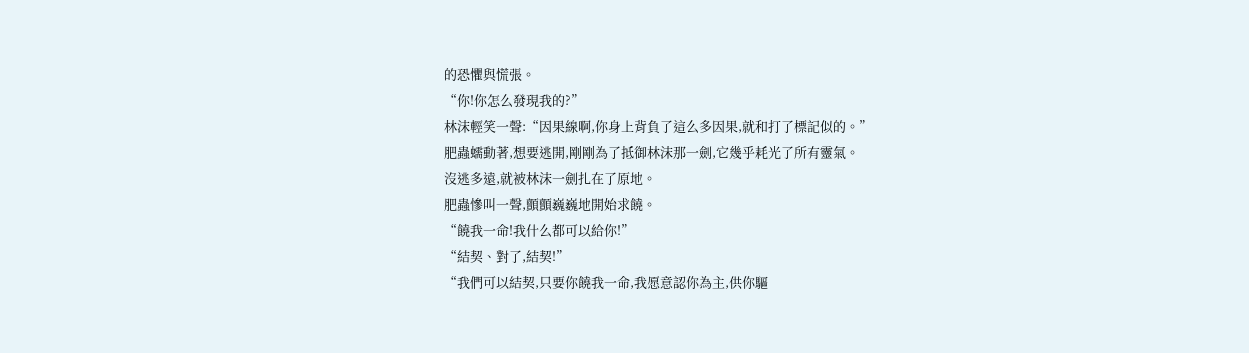的恐懼與慌張。
“你!你怎么發現我的?”
林沫輕笑一聲:“因果線啊,你身上背負了這么多因果,就和打了標記似的。”
肥蟲蠕動著,想要逃開,剛剛為了抵御林沫那一劍,它幾乎耗光了所有靈氣。
沒逃多遠,就被林沫一劍扎在了原地。
肥蟲慘叫一聲,顫顫巍巍地開始求饒。
“饒我一命!我什么都可以給你!”
“結契、對了,結契!”
“我們可以結契,只要你饒我一命,我愿意認你為主,供你驅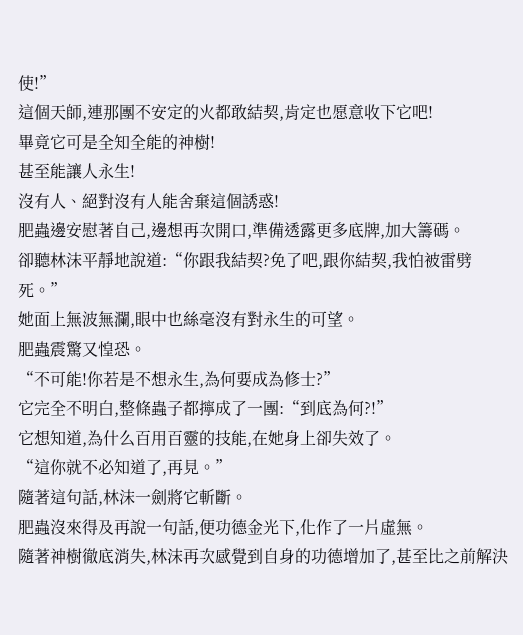使!”
這個天師,連那團不安定的火都敢結契,肯定也愿意收下它吧!
畢竟它可是全知全能的神樹!
甚至能讓人永生!
沒有人、絕對沒有人能舍棄這個誘惑!
肥蟲邊安慰著自己,邊想再次開口,準備透露更多底牌,加大籌碼。
卻聽林沫平靜地說道:“你跟我結契?免了吧,跟你結契,我怕被雷劈死。”
她面上無波無瀾,眼中也絲毫沒有對永生的可望。
肥蟲震驚又惶恐。
“不可能!你若是不想永生,為何要成為修士?”
它完全不明白,整條蟲子都擰成了一團:“到底為何?!”
它想知道,為什么百用百靈的技能,在她身上卻失效了。
“這你就不必知道了,再見。”
隨著這句話,林沫一劍將它斬斷。
肥蟲沒來得及再說一句話,便功德金光下,化作了一片虛無。
隨著神樹徹底消失,林沫再次感覺到自身的功德增加了,甚至比之前解決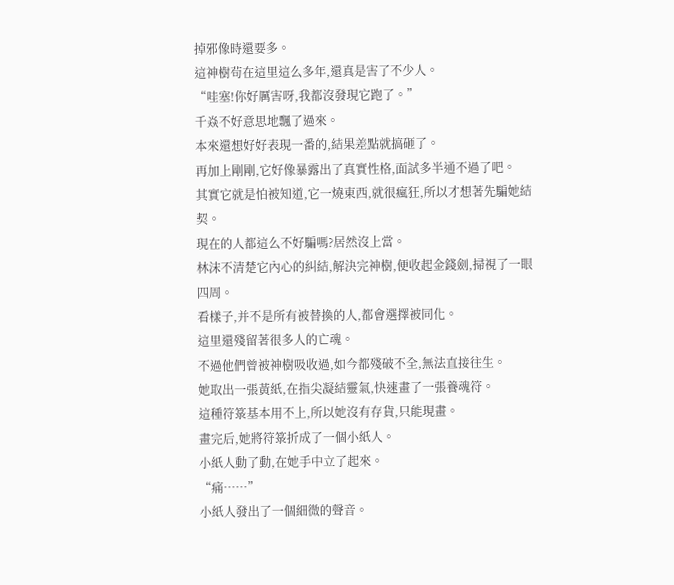掉邪像時還要多。
這神樹茍在這里這么多年,還真是害了不少人。
“哇塞!你好厲害呀,我都沒發現它跑了。”
千焱不好意思地飄了過來。
本來還想好好表現一番的,結果差點就搞砸了。
再加上剛剛,它好像暴露出了真實性格,面試多半通不過了吧。
其實它就是怕被知道,它一燒東西,就很瘋狂,所以才想著先騙她結契。
現在的人都這么不好騙嗎?居然沒上當。
林沫不清楚它內心的糾結,解決完神樹,便收起金錢劍,掃視了一眼四周。
看樣子,并不是所有被替換的人,都會選擇被同化。
這里還殘留著很多人的亡魂。
不過他們曾被神樹吸收過,如今都殘破不全,無法直接往生。
她取出一張黃紙,在指尖凝結靈氣,快速畫了一張養魂符。
這種符箓基本用不上,所以她沒有存貨,只能現畫。
畫完后,她將符箓折成了一個小紙人。
小紙人動了動,在她手中立了起來。
“痛……”
小紙人發出了一個細微的聲音。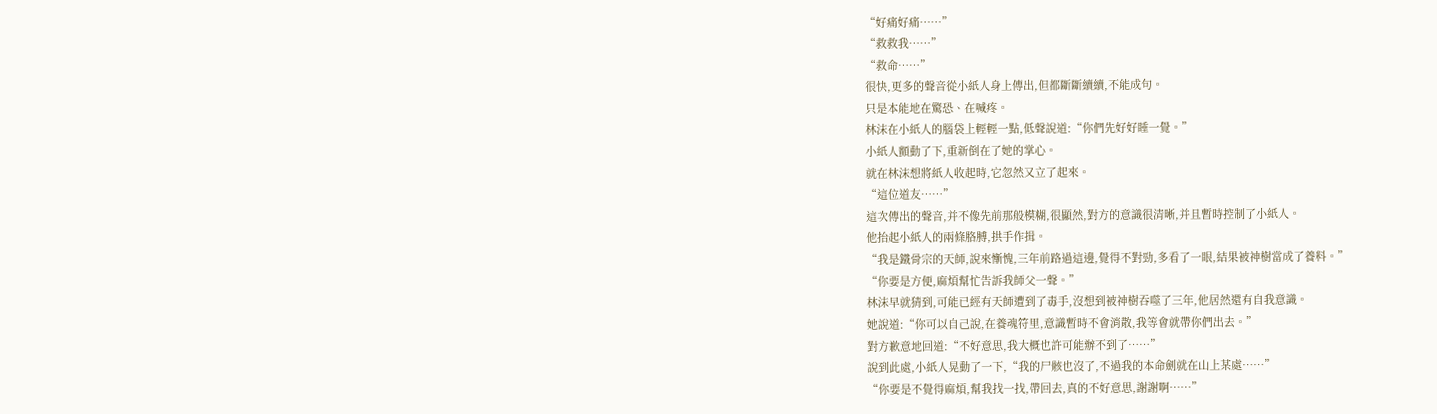“好痛好痛……”
“救救我……”
“救命……”
很快,更多的聲音從小紙人身上傳出,但都斷斷續續,不能成句。
只是本能地在驚恐、在喊疼。
林沫在小紙人的腦袋上輕輕一點,低聲說道:“你們先好好睡一覺。”
小紙人顫動了下,重新倒在了她的掌心。
就在林沫想將紙人收起時,它忽然又立了起來。
“這位道友……”
這次傳出的聲音,并不像先前那般模糊,很顯然,對方的意識很清晰,并且暫時控制了小紙人。
他抬起小紙人的兩條胳膊,拱手作揖。
“我是鐵骨宗的天師,說來慚愧,三年前路過這邊,覺得不對勁,多看了一眼,結果被神樹當成了養料。”
“你要是方便,麻煩幫忙告訴我師父一聲。”
林沫早就猜到,可能已經有天師遭到了毒手,沒想到被神樹吞噬了三年,他居然還有自我意識。
她說道:“你可以自己說,在養魂符里,意識暫時不會消散,我等會就帶你們出去。”
對方歉意地回道:“不好意思,我大概也許可能辦不到了……”
說到此處,小紙人晃動了一下,“我的尸骸也沒了,不過我的本命劍就在山上某處……”
“你要是不覺得麻煩,幫我找一找,帶回去,真的不好意思,謝謝啊……”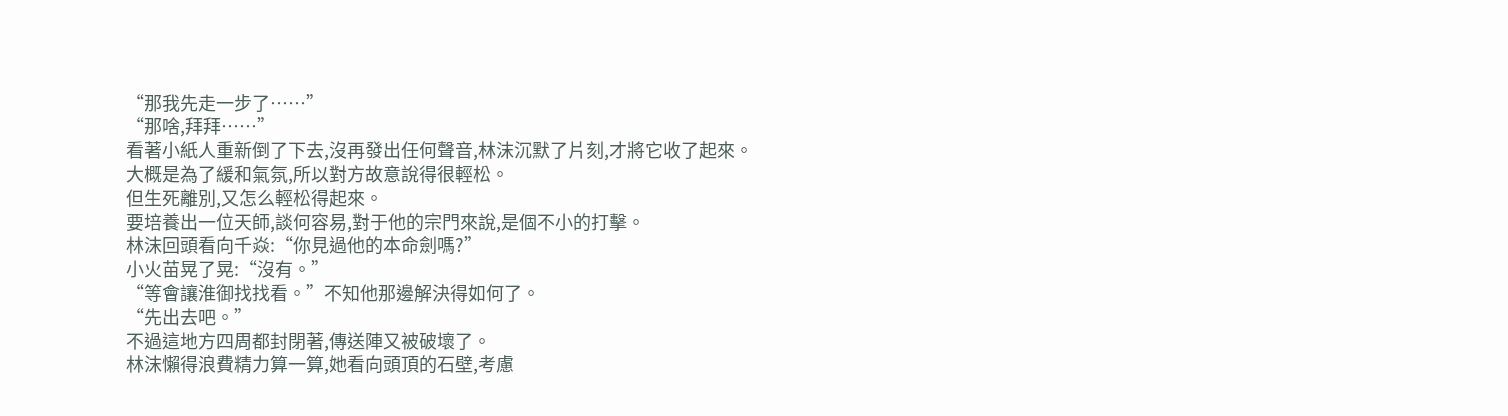“那我先走一步了……”
“那啥,拜拜……”
看著小紙人重新倒了下去,沒再發出任何聲音,林沫沉默了片刻,才將它收了起來。
大概是為了緩和氣氛,所以對方故意說得很輕松。
但生死離別,又怎么輕松得起來。
要培養出一位天師,談何容易,對于他的宗門來說,是個不小的打擊。
林沫回頭看向千焱:“你見過他的本命劍嗎?”
小火苗晃了晃:“沒有。”
“等會讓淮御找找看。”不知他那邊解決得如何了。
“先出去吧。”
不過這地方四周都封閉著,傳送陣又被破壞了。
林沫懶得浪費精力算一算,她看向頭頂的石壁,考慮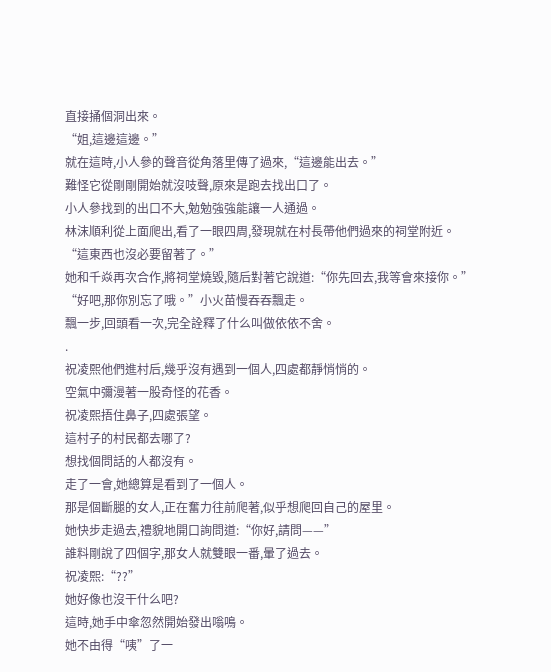直接捅個洞出來。
“姐,這邊這邊。”
就在這時,小人參的聲音從角落里傳了過來,“這邊能出去。”
難怪它從剛剛開始就沒吱聲,原來是跑去找出口了。
小人參找到的出口不大,勉勉強強能讓一人通過。
林沫順利從上面爬出,看了一眼四周,發現就在村長帶他們過來的祠堂附近。
“這東西也沒必要留著了。”
她和千焱再次合作,將祠堂燒毀,隨后對著它說道:“你先回去,我等會來接你。”
“好吧,那你別忘了哦。”小火苗慢吞吞飄走。
飄一步,回頭看一次,完全詮釋了什么叫做依依不舍。
.
祝凌熙他們進村后,幾乎沒有遇到一個人,四處都靜悄悄的。
空氣中彌漫著一股奇怪的花香。
祝凌熙捂住鼻子,四處張望。
這村子的村民都去哪了?
想找個問話的人都沒有。
走了一會,她總算是看到了一個人。
那是個斷腿的女人,正在奮力往前爬著,似乎想爬回自己的屋里。
她快步走過去,禮貌地開口詢問道:“你好,請問——”
誰料剛說了四個字,那女人就雙眼一番,暈了過去。
祝凌熙:“??”
她好像也沒干什么吧?
這時,她手中傘忽然開始發出嗡鳴。
她不由得“咦”了一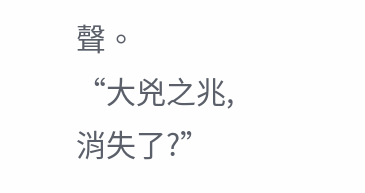聲。
“大兇之兆,消失了?”